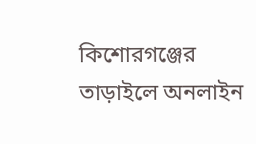কিশোরগঞ্জের তাড়াইলে অনলাইন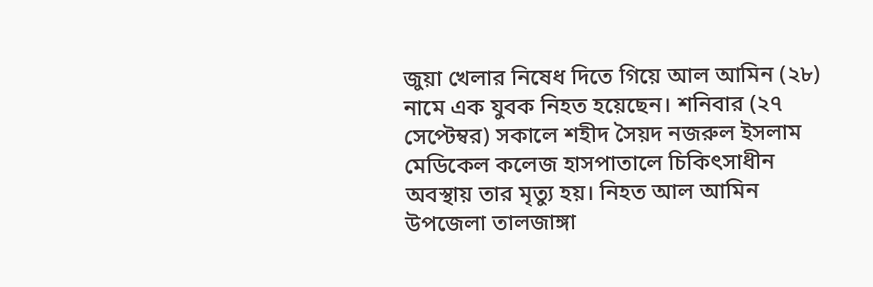জুয়া খেলার নিষেধ দিতে গিয়ে আল আমিন (২৮) নামে এক যুবক নিহত হয়েছেন। শনিবার (২৭ সেপ্টেম্বর) সকালে শহীদ সৈয়দ নজরুল ইসলাম মেডিকেল কলেজ হাসপাতালে চিকিৎসাধীন অবস্থায় তার মৃত্যু হয়। নিহত আল আমিন উপজেলা তালজাঙ্গা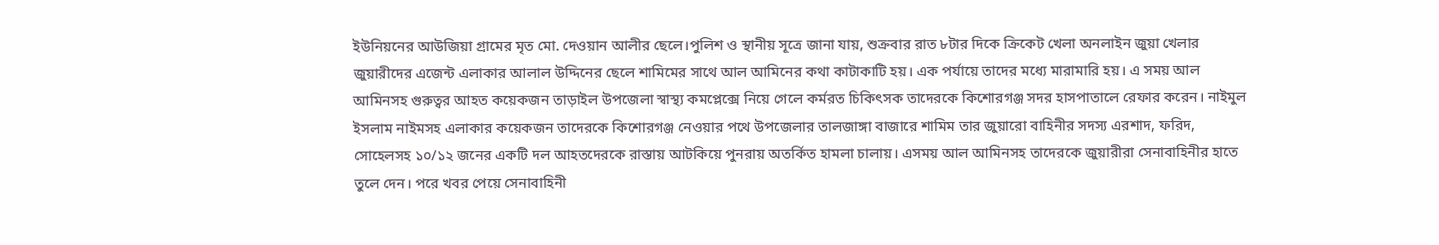ইউনিয়নের আউজিয়া গ্রামের মৃত মো. দেওয়ান আলীর ছেলে।পুলিশ ও স্থানীয় সূত্রে জানা যায়, শুক্রবার রাত ৮টার দিকে ক্রিকেট খেলা অনলাইন জুয়া খেলার জুয়ারীদের এজেন্ট এলাকার আলাল উদ্দিনের ছেলে শামিমের সাথে আল আমিনের কথা কাটাকাটি হয়। এক পর্যায়ে তাদের মধ্যে মারামারি হয়। এ সময় আল আমিনসহ গুরুত্বর আহত কয়েকজন তাড়াইল উপজেলা স্বাস্থ্য কমপ্লেক্সে নিয়ে গেলে কর্মরত চিকিৎসক তাদেরকে কিশোরগঞ্জ সদর হাসপাতালে রেফার করেন। নাইমুল ইসলাম নাইমসহ এলাকার কয়েকজন তাদেরকে কিশোরগঞ্জ নেওয়ার পথে উপজেলার তালজাঙ্গা বাজারে শামিম তার জুয়ারো বাহিনীর সদস্য এরশাদ, ফরিদ, সোহেলসহ ১০/১২ জনের একটি দল আহতদেরকে রাস্তায় আটকিয়ে পুনরায় অতর্কিত হামলা চালায়। এসময় আল আমিনসহ তাদেরকে জুয়ারীরা সেনাবাহিনীর হাতে তুলে দেন। পরে খবর পেয়ে সেনাবাহিনী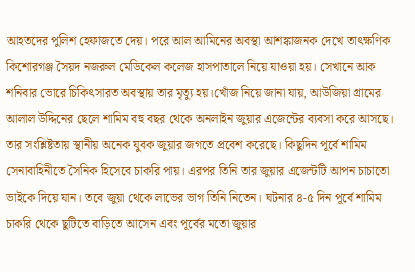আহতদের পুলিশ হেফাজতে দেয়। পরে আল আমিনের অবস্থা আশঙ্কাজনক দেখে তাৎক্ষণিক কিশোরগঞ্জ সৈয়দ নজরুল মেডিকেল কলেজ হাসপাতালে নিয়ে যাওয়া হয়। সেখানে আক শনিবার ভোরে চিকিৎসারত অবস্থায় তার মৃত্যু হয়।খোঁজ নিয়ে জানা যায়, আউজিয়া গ্রামের আলাল উদ্দিনের ছেলে শামিম বহু বছর থেকে অনলাইন জুয়ার এজেন্টের ব্যবসা করে আসছে। তার সংশ্লিষ্টতায় স্থানীয় অনেক যুবক জুয়ার জগতে প্রবেশ করেছে। কিছুদিন পূর্বে শামিম সেনাবাহিনীতে সৈনিক হিসেবে চাকরি পায়। এরপর তিনি তার জুয়ার এজেন্টটি আপন চাচাতো ভাইকে দিয়ে যান। তবে জুয়া থেকে লাভের ভাগ তিনি নিতেন। ঘটনার ৪-৫ দিন পূর্বে শামিম চাকরি থেকে ছুটিতে বাড়িতে আসেন এবং পূর্বের মতো জুয়ার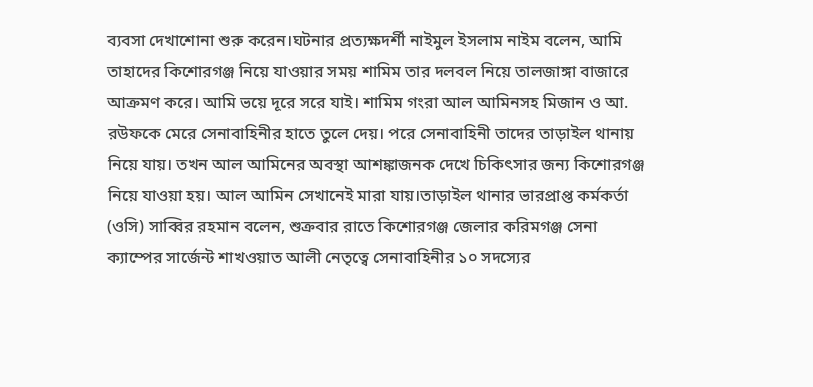ব্যবসা দেখাশোনা শুরু করেন।ঘটনার প্রত্যক্ষদর্শী নাইমুল ইসলাম নাইম বলেন, আমি তাহাদের কিশোরগঞ্জ নিয়ে যাওয়ার সময় শামিম তার দলবল নিয়ে তালজাঙ্গা বাজারে আক্রমণ করে। আমি ভয়ে দূরে সরে যাই। শামিম গংরা আল আমিনসহ মিজান ও আ. রউফকে মেরে সেনাবাহিনীর হাতে তুলে দেয়। পরে সেনাবাহিনী তাদের তাড়াইল থানায় নিয়ে যায়। তখন আল আমিনের অবস্থা আশঙ্কাজনক দেখে চিকিৎসার জন্য কিশোরগঞ্জ নিয়ে যাওয়া হয়। আল আমিন সেখানেই মারা যায়।তাড়াইল থানার ভারপ্রাপ্ত কর্মকর্তা (ওসি) সাব্বির রহমান বলেন, শুক্রবার রাতে কিশোরগঞ্জ জেলার করিমগঞ্জ সেনা ক্যাম্পের সার্জেন্ট শাখওয়াত আলী নেতৃত্বে সেনাবাহিনীর ১০ সদস্যের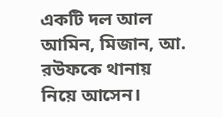একটি দল আল আমিন, মিজান, আ. রউফকে থানায় নিয়ে আসেন।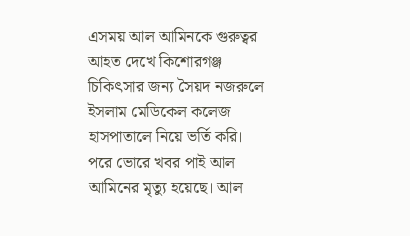এসময় আল আমিনকে গুরুত্বর আহত দেখে কিশোরগঞ্জ চিকিৎসার জন্য সৈয়দ নজরুলে ইসলাম মেডিকেল কলেজ হাসপাতালে নিয়ে ভর্তি করি। পরে ভোরে খবর পাই আল আমিনের মৃত্যু হয়েছে। আল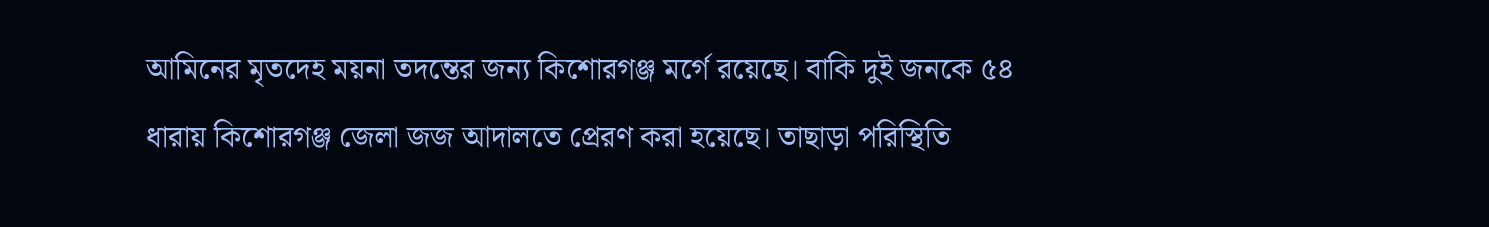আমিনের মৃতদেহ ময়না তদন্তের জন্য কিশোরগঞ্জ মর্গে রয়েছে। বাকি দুই জনকে ৫৪ ধারায় কিশোরগঞ্জ জেলা জজ আদালতে প্রেরণ করা হয়েছে। তাছাড়া পরিস্থিতি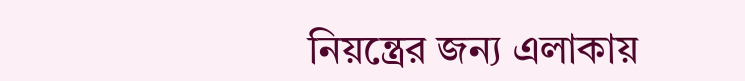নিয়ন্ত্রের জন্য এলাকায়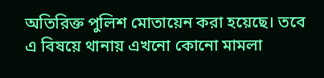অতিরিক্ত পুলিশ মোতায়েন করা হয়েছে। তবে এ বিষয়ে থানায় এখনো কোনো মামলা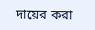দায়ের করা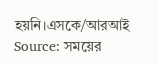হয়নি।এসকে/আরআই
Source: সময়ের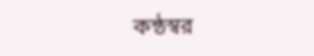কন্ঠস্বর